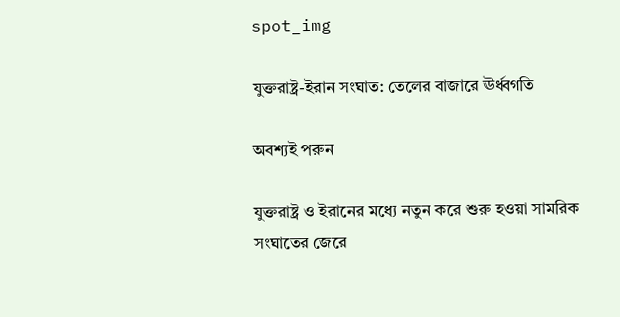spot_img

যুক্তরাষ্ট্র-ইরান সংঘাত: তেলের বাজারে ঊর্ধ্বগতি

অবশ্যই পরুন

যুক্তরাষ্ট্র ও ইরানের মধ্যে নতুন করে শুরু হওয়া সামরিক সংঘাতের জেরে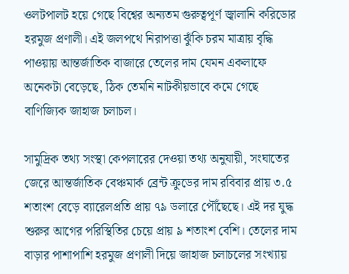ওলটপালট হয়ে গেছে বিশ্বের অন্যতম গুরুত্বপূর্ণ জ্বালানি করিডোর হরমুজ প্রণালী। এই জলপথে নিরাপত্তা ঝুঁকি চরম মাত্রায় বৃদ্ধি পাওয়ায় আন্তর্জাতিক বাজারে তেলের দাম যেমন একলাফে অনেকটা বেড়েছে, ঠিক তেমনি নাটকীয়ভাবে কমে গেছে বাণিজ্যিক জাহাজ চলাচল।

সামুদ্রিক তথ্য সংস্থা কেপলারের দেওয়া তথ্য অনুযায়ী, সংঘাতের জেরে আন্তর্জাতিক বেঞ্চমার্ক ব্রেন্ট ক্রুডের দাম রবিবার প্রায় ৩.৫ শতাংশ বেড়ে ব্যারেলপ্রতি প্রায় ৭৯ ডলারে পৌঁছেছে। এই দর যুদ্ধ শুরুর আগের পরিস্থিতির চেয়ে প্রায় ৯ শতাংশ বেশি। তেলের দাম বাড়ার পাশাপাশি হরমুজ প্রণালী দিয়ে জাহাজ চলাচলের সংখ্যায়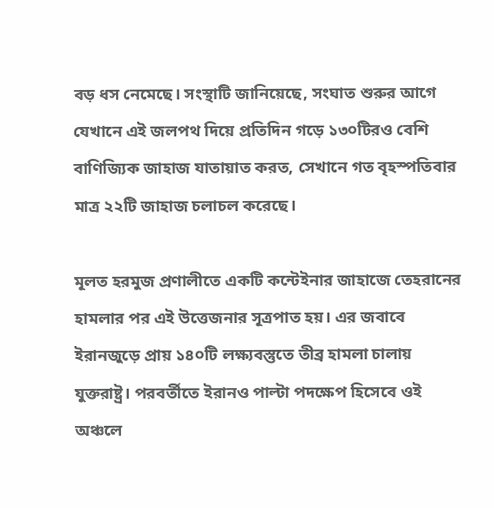বড় ধস নেমেছে। সংস্থাটি জানিয়েছে, সংঘাত শুরুর আগে যেখানে এই জলপথ দিয়ে প্রতিদিন গড়ে ১৩০টিরও বেশি বাণিজ্যিক জাহাজ যাতায়াত করত, সেখানে গত বৃহস্পতিবার মাত্র ২২টি জাহাজ চলাচল করেছে।

মূলত হরমুজ প্রণালীতে একটি কন্টেইনার জাহাজে তেহরানের হামলার পর এই উত্তেজনার সূত্রপাত হয়। এর জবাবে ইরানজুড়ে প্রায় ১৪০টি লক্ষ্যবস্তুতে তীব্র হামলা চালায় যুক্তরাষ্ট্র। পরবর্তীতে ইরানও পাল্টা পদক্ষেপ হিসেবে ওই অঞ্চলে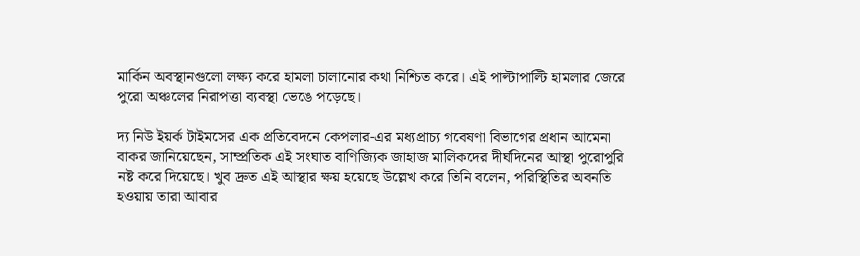মার্কিন অবস্থানগুলো লক্ষ্য করে হামলা চালানোর কথা নিশ্চিত করে। এই পাল্টাপাল্টি হামলার জেরে পুরো অঞ্চলের নিরাপত্তা ব্যবস্থা ভেঙে পড়েছে।

দ্য নিউ ইয়র্ক টাইমসের এক প্রতিবেদনে কেপলার-এর মধ্যপ্রাচ্য গবেষণা বিভাগের প্রধান আমেনা বাকর জানিয়েছেন, সাম্প্রতিক এই সংঘাত বাণিজ্যিক জাহাজ মালিকদের দীর্ঘদিনের আস্থা পুরোপুরি নষ্ট করে দিয়েছে। খুব দ্রুত এই আস্থার ক্ষয় হয়েছে উল্লেখ করে তিনি বলেন, পরিস্থিতির অবনতি হওয়ায় তারা আবার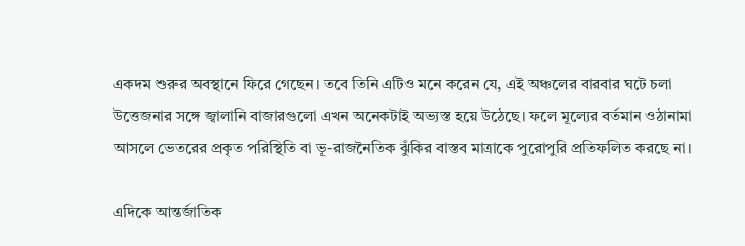একদম শুরুর অবস্থানে ফিরে গেছেন। তবে তিনি এটিও মনে করেন যে, এই অঞ্চলের বারবার ঘটে চলা উত্তেজনার সঙ্গে জ্বালানি বাজারগুলো এখন অনেকটাই অভ্যস্ত হয়ে উঠেছে। ফলে মূল্যের বর্তমান ওঠানামা আসলে ভেতরের প্রকৃত পরিস্থিতি বা ভূ-রাজনৈতিক ঝুঁকির বাস্তব মাত্রাকে পুরোপুরি প্রতিফলিত করছে না।

এদিকে আন্তর্জাতিক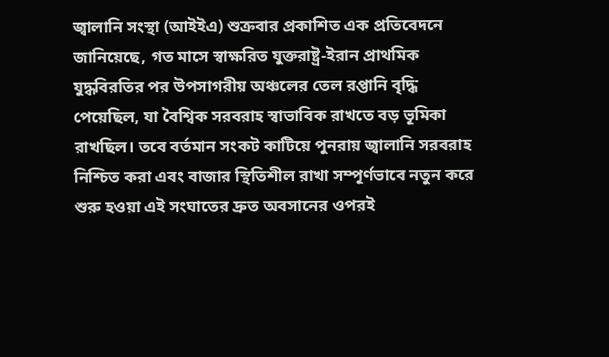জ্বালানি সংস্থা (আইইএ) শুক্রবার প্রকাশিত এক প্রতিবেদনে জানিয়েছে, গত মাসে স্বাক্ষরিত যুক্তরাষ্ট্র-ইরান প্রাথমিক যুদ্ধবিরতির পর উপসাগরীয় অঞ্চলের তেল রপ্তানি বৃদ্ধি পেয়েছিল, যা বৈশ্বিক সরবরাহ স্বাভাবিক রাখতে বড় ভূমিকা রাখছিল। তবে বর্তমান সংকট কাটিয়ে পুনরায় জ্বালানি সরবরাহ নিশ্চিত করা এবং বাজার স্থিতিশীল রাখা সম্পূর্ণভাবে নতুন করে শুরু হওয়া এই সংঘাতের দ্রুত অবসানের ওপরই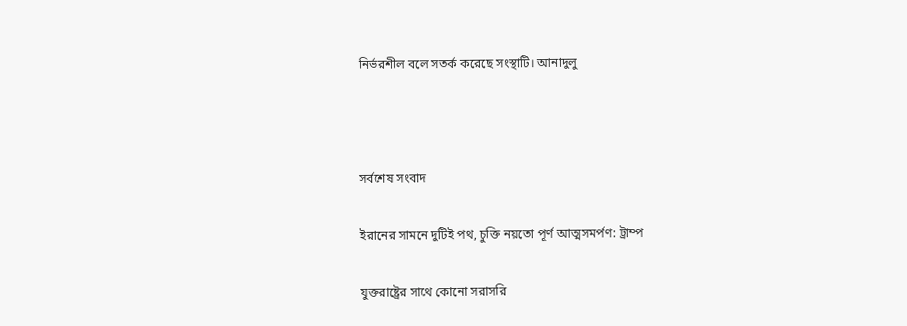নির্ভরশীল বলে সতর্ক করেছে সংস্থাটি। আনাদুলু



সর্বশেষ সংবাদ

ইরানের সামনে দুটিই পথ, চুক্তি নয়তো পূর্ণ আত্মসমর্পণ: ট্রাম্প

যুক্তরাষ্ট্রের সাথে কোনো সরাসরি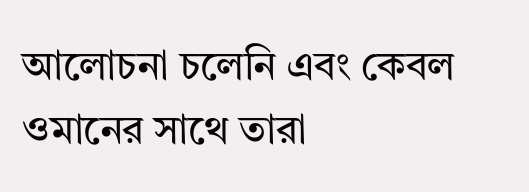আলোচনা চলেনি এবং কেবল ওমানের সাথে তারা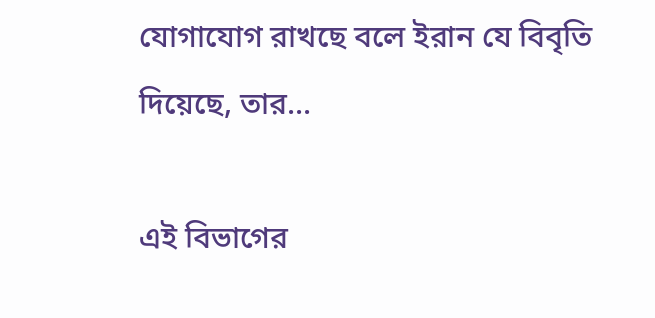যোগাযোগ রাখছে বলে ইরান যে বিবৃতি দিয়েছে, তার...

এই বিভাগের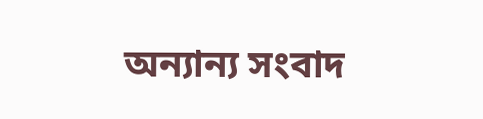অন্যান্য সংবাদ